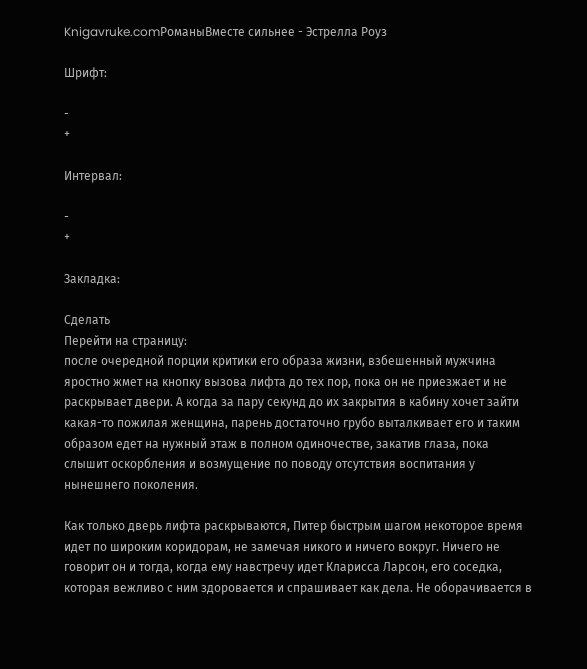Knigavruke.comРоманыВместе сильнее - Эстрелла Роуз

Шрифт:

-
+

Интервал:

-
+

Закладка:

Сделать
Перейти на страницу:
после очередной порции критики его образа жизни, взбешенный мужчина яростно жмет на кнопку вызова лифта до тех пор, пока он не приезжает и не раскрывает двери. А когда за пару секунд до их закрытия в кабину хочет зайти какая-то пожилая женщина, парень достаточно грубо выталкивает его и таким образом едет на нужный этаж в полном одиночестве, закатив глаза, пока слышит оскорбления и возмущение по поводу отсутствия воспитания у нынешнего поколения.

Как только дверь лифта раскрываются, Питер быстрым шагом некоторое время идет по широким коридорам, не замечая никого и ничего вокруг. Ничего не говорит он и тогда, когда ему навстречу идет Кларисса Ларсон, его соседка, которая вежливо с ним здоровается и спрашивает как дела. Не оборачивается в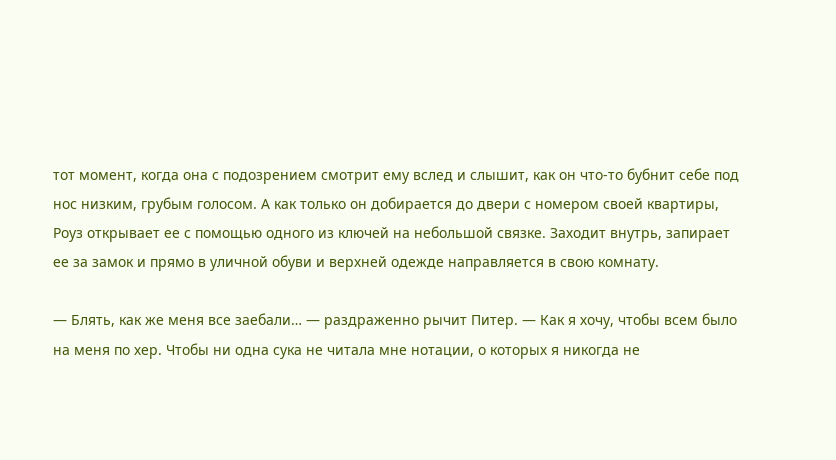тот момент, когда она с подозрением смотрит ему вслед и слышит, как он что-то бубнит себе под нос низким, грубым голосом. А как только он добирается до двери с номером своей квартиры, Роуз открывает ее с помощью одного из ключей на небольшой связке. Заходит внутрь, запирает ее за замок и прямо в уличной обуви и верхней одежде направляется в свою комнату.

— Блять, как же меня все заебали… — раздраженно рычит Питер. — Как я хочу, чтобы всем было на меня по хер. Чтобы ни одна сука не читала мне нотации, о которых я никогда не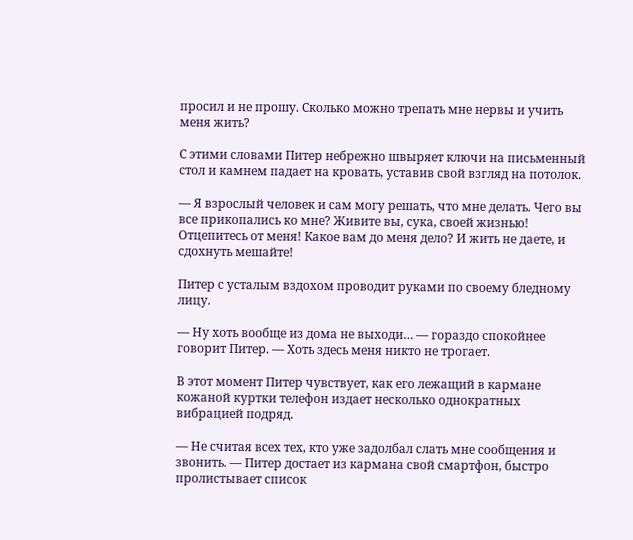просил и не прошу. Сколько можно трепать мне нервы и учить меня жить?

С этими словами Питер небрежно швыряет ключи на письменный стол и камнем падает на кровать, уставив свой взгляд на потолок.

— Я взрослый человек и сам могу решать, что мне делать. Чего вы все прикопались ко мне? Живите вы, сука, своей жизнью! Отцепитесь от меня! Какое вам до меня дело? И жить не даете, и сдохнуть мешайте!

Питер с усталым вздохом проводит руками по своему бледному лицу.

— Ну хоть вообще из дома не выходи… — гораздо спокойнее говорит Питер. — Хоть здесь меня никто не трогает.

В этот момент Питер чувствует, как его лежащий в кармане кожаной куртки телефон издает несколько однократных вибрацией подряд.

— Не считая всех тех, кто уже задолбал слать мне сообщения и звонить. — Питер достает из кармана свой смартфон, быстро пролистывает список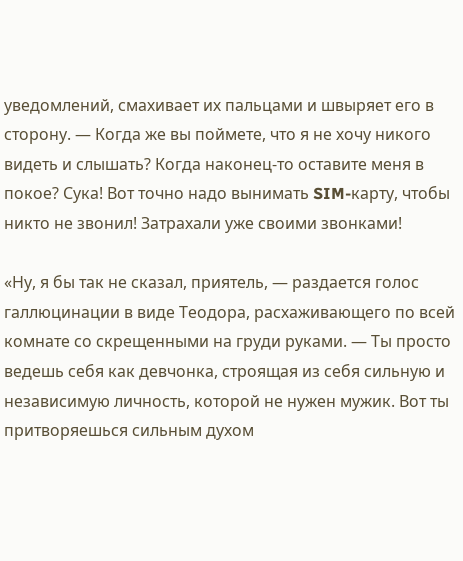уведомлений, смахивает их пальцами и швыряет его в сторону. — Когда же вы поймете, что я не хочу никого видеть и слышать? Когда наконец-то оставите меня в покое? Сука! Вот точно надо вынимать SIM-карту, чтобы никто не звонил! Затрахали уже своими звонками!

«Ну, я бы так не сказал, приятель, — раздается голос галлюцинации в виде Теодора, расхаживающего по всей комнате со скрещенными на груди руками. — Ты просто ведешь себя как девчонка, строящая из себя сильную и независимую личность, которой не нужен мужик. Вот ты притворяешься сильным духом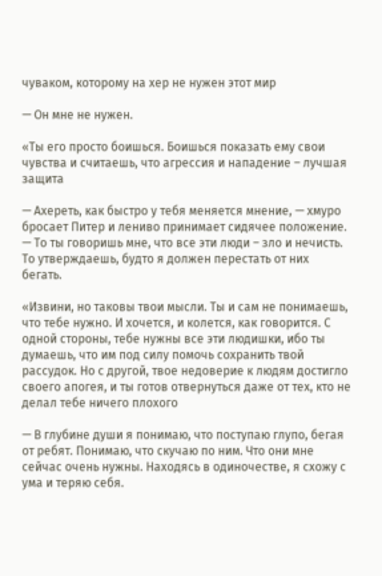чуваком, которому на хер не нужен этот мир

— Он мне не нужен.

«Ты его просто боишься. Боишься показать ему свои чувства и считаешь, что агрессия и нападение – лучшая защита

— Ахереть, как быстро у тебя меняется мнение, — хмуро бросает Питер и лениво принимает сидячее положение. — То ты говоришь мне, что все эти люди – зло и нечисть. То утверждаешь, будто я должен перестать от них бегать.

«Извини, но таковы твои мысли. Ты и сам не понимаешь, что тебе нужно. И хочется, и колется, как говорится. С одной стороны, тебе нужны все эти людишки, ибо ты думаешь, что им под силу помочь сохранить твой рассудок. Но с другой, твое недоверие к людям достигло своего апогея, и ты готов отвернуться даже от тех, кто не делал тебе ничего плохого

— В глубине души я понимаю, что поступаю глупо, бегая от ребят. Понимаю, что скучаю по ним. Что они мне сейчас очень нужны. Находясь в одиночестве, я схожу с ума и теряю себя.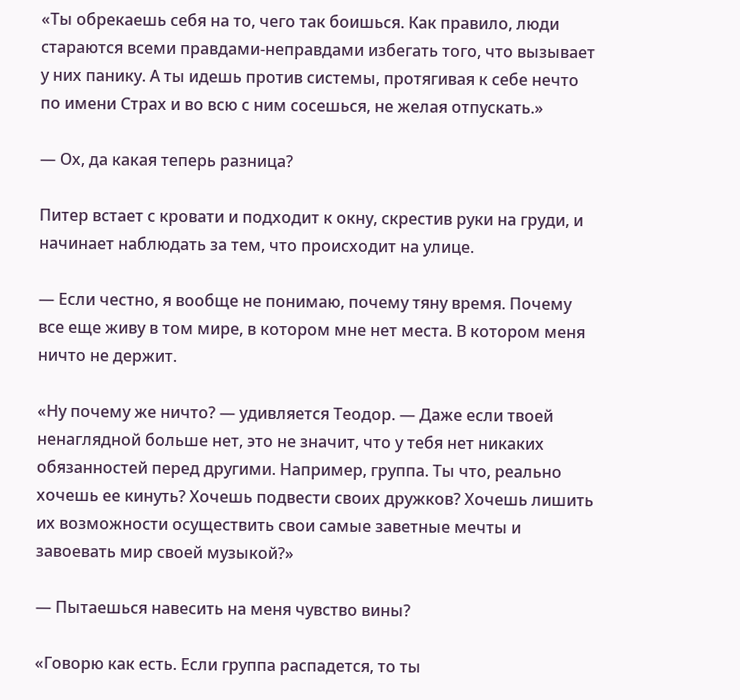«Ты обрекаешь себя на то, чего так боишься. Как правило, люди стараются всеми правдами-неправдами избегать того, что вызывает у них панику. А ты идешь против системы, протягивая к себе нечто по имени Страх и во всю с ним сосешься, не желая отпускать.»

— Ох, да какая теперь разница?

Питер встает с кровати и подходит к окну, скрестив руки на груди, и начинает наблюдать за тем, что происходит на улице.

— Если честно, я вообще не понимаю, почему тяну время. Почему все еще живу в том мире, в котором мне нет места. В котором меня ничто не держит.

«Ну почему же ничто? — удивляется Теодор. — Даже если твоей ненаглядной больше нет, это не значит, что у тебя нет никаких обязанностей перед другими. Например, группа. Ты что, реально хочешь ее кинуть? Хочешь подвести своих дружков? Хочешь лишить их возможности осуществить свои самые заветные мечты и завоевать мир своей музыкой?»

— Пытаешься навесить на меня чувство вины?

«Говорю как есть. Если группа распадется, то ты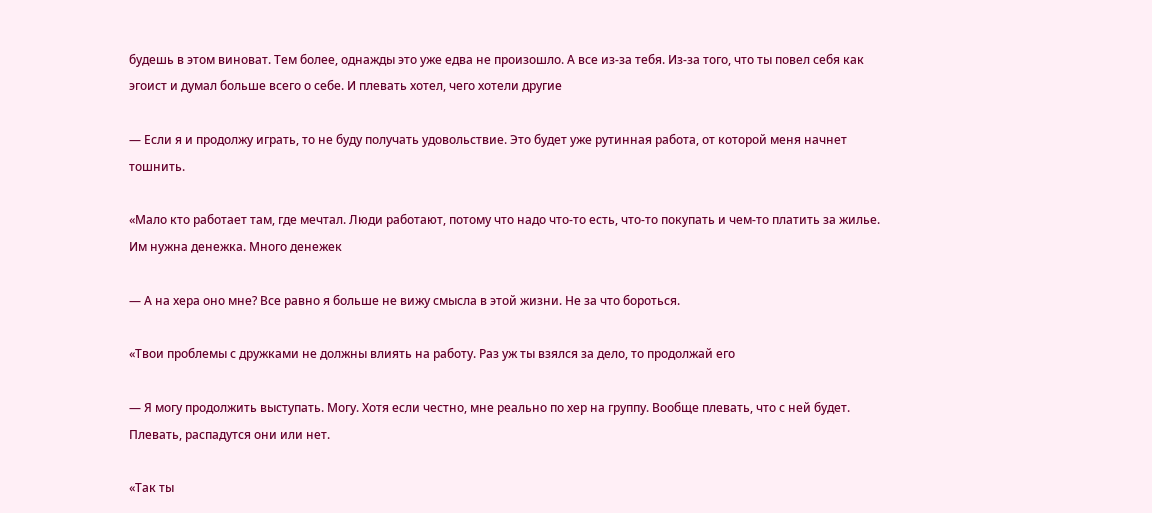будешь в этом виноват. Тем более, однажды это уже едва не произошло. А все из-за тебя. Из-за того, что ты повел себя как эгоист и думал больше всего о себе. И плевать хотел, чего хотели другие

— Если я и продолжу играть, то не буду получать удовольствие. Это будет уже рутинная работа, от которой меня начнет тошнить.

«Мало кто работает там, где мечтал. Люди работают, потому что надо что-то есть, что-то покупать и чем-то платить за жилье. Им нужна денежка. Много денежек

— А на хера оно мне? Все равно я больше не вижу смысла в этой жизни. Не за что бороться.

«Твои проблемы с дружками не должны влиять на работу. Раз уж ты взялся за дело, то продолжай его

— Я могу продолжить выступать. Могу. Хотя если честно, мне реально по хер на группу. Вообще плевать, что с ней будет. Плевать, распадутся они или нет.

«Так ты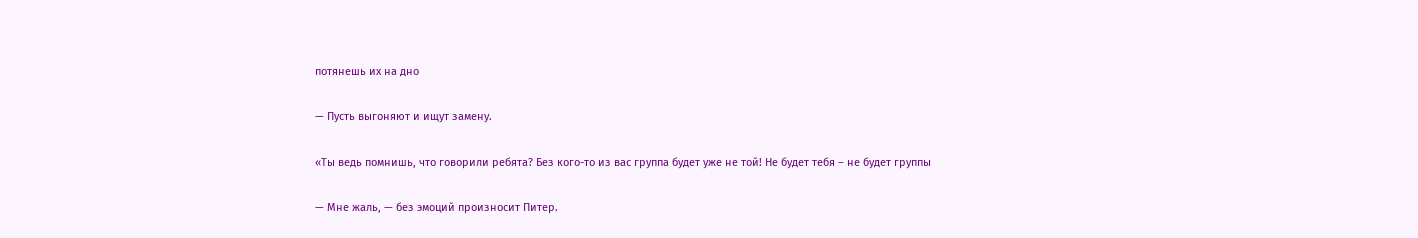потянешь их на дно

— Пусть выгоняют и ищут замену.

«Ты ведь помнишь, что говорили ребята? Без кого-то из вас группа будет уже не той! Не будет тебя – не будет группы

— Мне жаль, — без эмоций произносит Питер.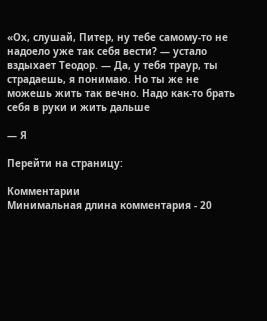«Ох, слушай, Питер, ну тебе самому-то не надоело уже так себя вести? — устало вздыхает Теодор. — Да, у тебя траур, ты страдаешь, я понимаю. Но ты же не можешь жить так вечно. Надо как-то брать себя в руки и жить дальше

— Я

Перейти на страницу:

Комментарии
Минимальная длина комментария - 20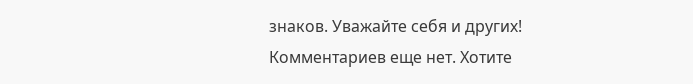знаков. Уважайте себя и других!
Комментариев еще нет. Хотите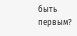быть первым?